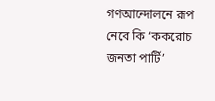গণআন্দোলনে রূপ নেবে কি ‘ককরোচ জনতা পার্টি’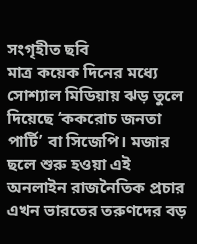সংগৃহীত ছবি
মাত্র কয়েক দিনের মধ্যে সোশ্যাল মিডিয়ায় ঝড় তুলে দিয়েছে ‘ককরোচ জনতা পার্টি’ বা সিজেপি। মজার ছলে শুরু হওয়া এই অনলাইন রাজনৈতিক প্রচার এখন ভারতের তরুণদের বড়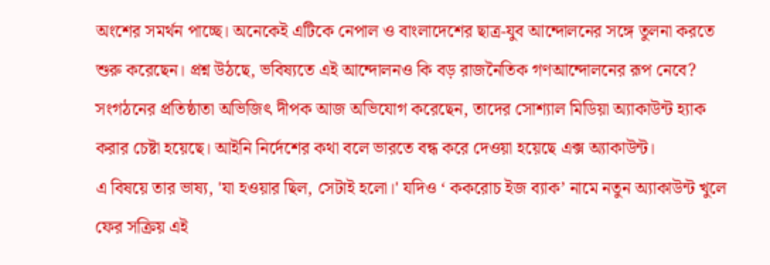অংশের সমর্থন পাচ্ছে। অনেকেই এটিকে নেপাল ও বাংলাদেশের ছাত্র-যুব আন্দোলনের সঙ্গে তুলনা করতে শুরু করেছেন। প্রশ্ন উঠছে, ভবিষ্যতে এই আন্দোলনও কি বড় রাজনৈতিক গণআন্দোলনের রূপ নেবে?
সংগঠনের প্রতিষ্ঠাতা অভিজিৎ দীপক আজ অভিযোগ করেছেন, তাদের সোশ্যাল মিডিয়া অ্যাকাউন্ট হ্যাক করার চেষ্টা হয়েছে। আইনি নির্দেশের কথা বলে ভারতে বন্ধ করে দেওয়া হয়েছে এক্স অ্যাকাউন্ট।
এ বিষয়ে তার ভাষ্য, 'যা হওয়ার ছিল, সেটাই হলো।' যদিও ‘ ককরোচ ইজ ব্যাক’ নামে নতুন অ্যাকাউন্ট খুলে ফের সক্রিয় এই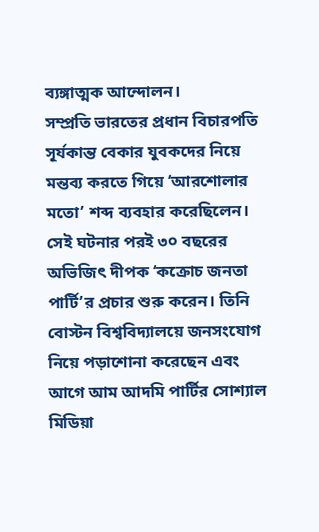ব্যঙ্গাত্মক আন্দোলন।
সম্প্রতি ভারতের প্রধান বিচারপতি সূর্যকান্ত বেকার যুবকদের নিয়ে মন্তব্য করতে গিয়ে ‘আরশোলার মতো’ শব্দ ব্যবহার করেছিলেন। সেই ঘটনার পরই ৩০ বছরের অভিজিৎ দীপক ‘কক্রোচ জনতা পার্টি’র প্রচার শুরু করেন। তিনি বোস্টন বিশ্ববিদ্যালয়ে জনসংযোগ নিয়ে পড়াশোনা করেছেন এবং আগে আম আদমি পার্টির সোশ্যাল মিডিয়া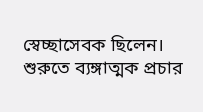স্বেচ্ছাসেবক ছিলেন।
শুরুতে ব্যঙ্গাত্মক প্রচার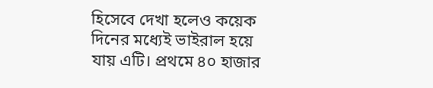হিসেবে দেখা হলেও কয়েক দিনের মধ্যেই ভাইরাল হয়ে যায় এটি। প্রথমে ৪০ হাজার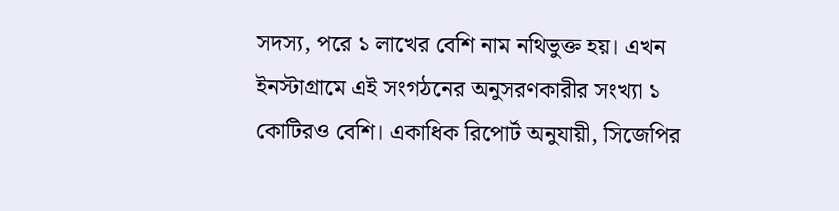সদস্য, পরে ১ লাখের বেশি নাম নথিভুক্ত হয়। এখন ইনস্টাগ্রামে এই সংগঠনের অনুসরণকারীর সংখ্যা ১ কোটিরও বেশি। একাধিক রিপোর্ট অনুযায়ী, সিজেপির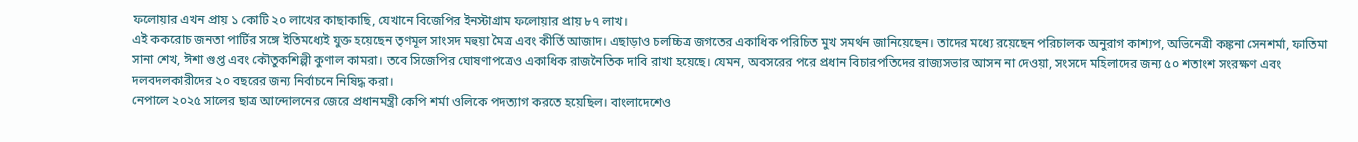ফলোয়ার এখন প্রায় ১ কোটি ২০ লাখের কাছাকাছি, যেখানে বিজেপির ইনস্টাগ্রাম ফলোয়ার প্রায় ৮৭ লাখ।
এই ককরোচ জনতা পার্টির সঙ্গে ইতিমধ্যেই যুক্ত হয়েছেন তৃণমূল সাংসদ মহুয়া মৈত্র এবং কীর্তি আজাদ। এছাড়াও চলচ্চিত্র জগতের একাধিক পরিচিত মুখ সমর্থন জানিয়েছেন। তাদের মধ্যে রয়েছেন পরিচালক অনুরাগ কাশ্যপ, অভিনেত্রী কঙ্কনা সেনশর্মা, ফাতিমা সানা শেখ, ঈশা গুপ্ত এবং কৌতুকশিল্পী কুণাল কামরা। তবে সিজেপির ঘোষণাপত্রেও একাধিক রাজনৈতিক দাবি রাখা হয়েছে। যেমন, অবসরের পরে প্রধান বিচারপতিদের রাজ্যসভার আসন না দেওয়া, সংসদে মহিলাদের জন্য ৫০ শতাংশ সংরক্ষণ এবং দলবদলকারীদের ২০ বছরের জন্য নির্বাচনে নিষিদ্ধ করা।
নেপালে ২০২৫ সালের ছাত্র আন্দোলনের জেরে প্রধানমন্ত্রী কেপি শর্মা ওলিকে পদত্যাগ করতে হয়েছিল। বাংলাদেশেও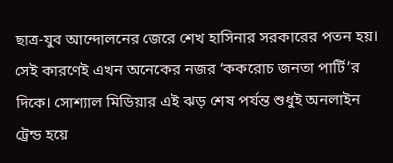ছাত্র-যুব আন্দোলনের জেরে শেখ হাসিনার সরকারের পতন হয়। সেই কারণেই এখন অনেকের নজর ‘ককরোচ জনতা পার্টি’র দিকে। সোশ্যাল মিডিয়ার এই ঝড় শেষ পর্যন্ত শুধুই অনলাইন ট্রেন্ড হয়ে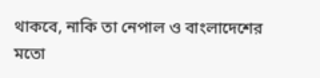থাকবে, নাকি তা নেপাল ও বাংলাদেশের মতো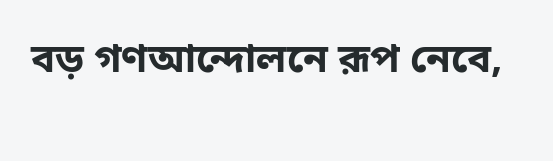বড় গণআন্দোলনে রূপ নেবে,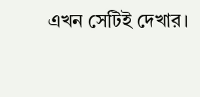এখন সেটিই দেখার।